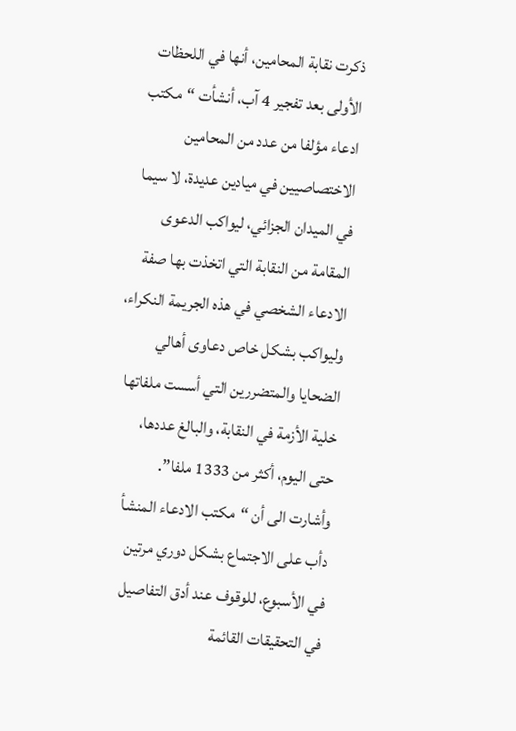ذكرت نقابة المحامين، أنها في اللحظات الأولى بعد تفجير 4 آب، أنشأت “مكتب ادعاء مؤلفا من عدد من المحامين الاختصاصيين في ميادين عديدة، لا سيما في الميدان الجزائي، ليواكب الدعوى المقامة من النقابة التي اتخذت بها صفة الادعاء الشخصي في هذه الجريمة النكراء، وليواكب بشكل خاص دعاوى أهالي الضحايا والمتضررين التي أسست ملفاتها خلية الأزمة في النقابة، والبالغ عددها، حتى اليوم، أكثر من 1333 ملفا”.
وأشارت الى أن “مكتب الادعاء المنشأ دأب على الاجتماع بشكل دوري مرتين في الأسبوع، للوقوف عند أدق التفاصيل في التحقيقات القائمة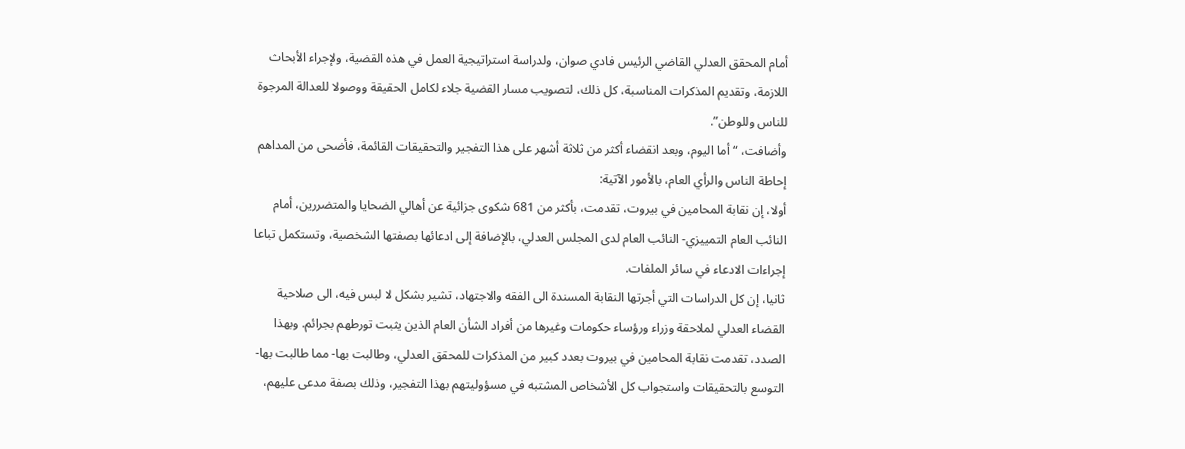أمام المحقق العدلي القاضي الرئيس فادي صوان، ولدراسة استراتيجية العمل في هذه القضية، ولإجراء الأبحاث اللازمة، وتقديم المذكرات المناسبة، كل ذلك، لتصويب مسار القضية جلاء لكامل الحقيقة ووصولا للعدالة المرجوة للناس وللوطن”.
وأضافت، “أما اليوم، وبعد انقضاء أكثر من ثلاثة أشهر على هذا التفجير والتحقيقات القائمة، فأضحى من المداهم إحاطة الناس والرأي العام، بالأمور الآتية:
أولا، إن نقابة المحامين في بيروت، تقدمت، بأكثر من 681 شكوى جزائية عن أهالي الضحايا والمتضررين، أمام النائب العام التمييزي- النائب العام لدى المجلس العدلي، بالإضافة إلى ادعائها بصفتها الشخصية، وتستكمل تباعا إجراءات الادعاء في سائر الملفات.
ثانيا، إن كل الدراسات التي أجرتها النقابة المسندة الى الفقه والاجتهاد، تشير بشكل لا لبس فيه، الى صلاحية القضاء العدلي لملاحقة وزراء ورؤساء حكومات وغيرها من أفراد الشأن العام الذين يثبت تورطهم بجرائم. وبهذا الصدد، تقدمت نقابة المحامين في بيروت بعدد كبير من المذكرات للمحقق العدلي، وطالبت بها- مما طالبت بها- التوسع بالتحقيقات واستجواب كل الأشخاص المشتبه في مسؤوليتهم بهذا التفجير، وذلك بصفة مدعى عليهم،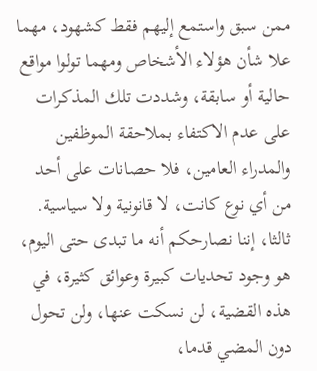ممن سبق واستمع إليهم فقط كشهود، مهما علا شأن هؤلاء الأشخاص ومهما تولوا مواقع حالية أو سابقة، وشددت تلك المذكرات على عدم الاكتفاء بملاحقة الموظفين والمدراء العامين، فلا حصانات على أحد من أي نوع كانت، لا قانونية ولا سياسية.
ثالثا، إننا نصارحكم أنه ما تبدى حتى اليوم، هو وجود تحديات كبيرة وعوائق كثيرة، في هذه القضية، لن نسكت عنها، ولن تحول دون المضي قدما،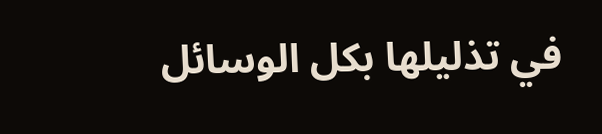في تذليلها بكل الوسائل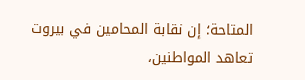المتاحة؛ إن نقابة المحامين في بيروت تعاهد المواطنين،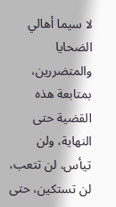لا سيما أهالي الضحايا والمتضررين، بمتابعة هذه القضية حتى النهاية، ولن تيأس، لن تتعب، لن تستكين، حتى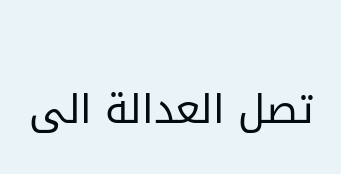تصل العدالة الى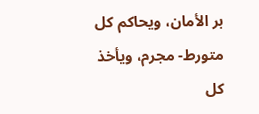بر الأمان، ويحاكم كل متورط- مجرم، ويأخذ كل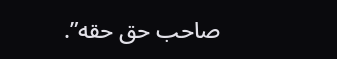صاحب حق حقه”.